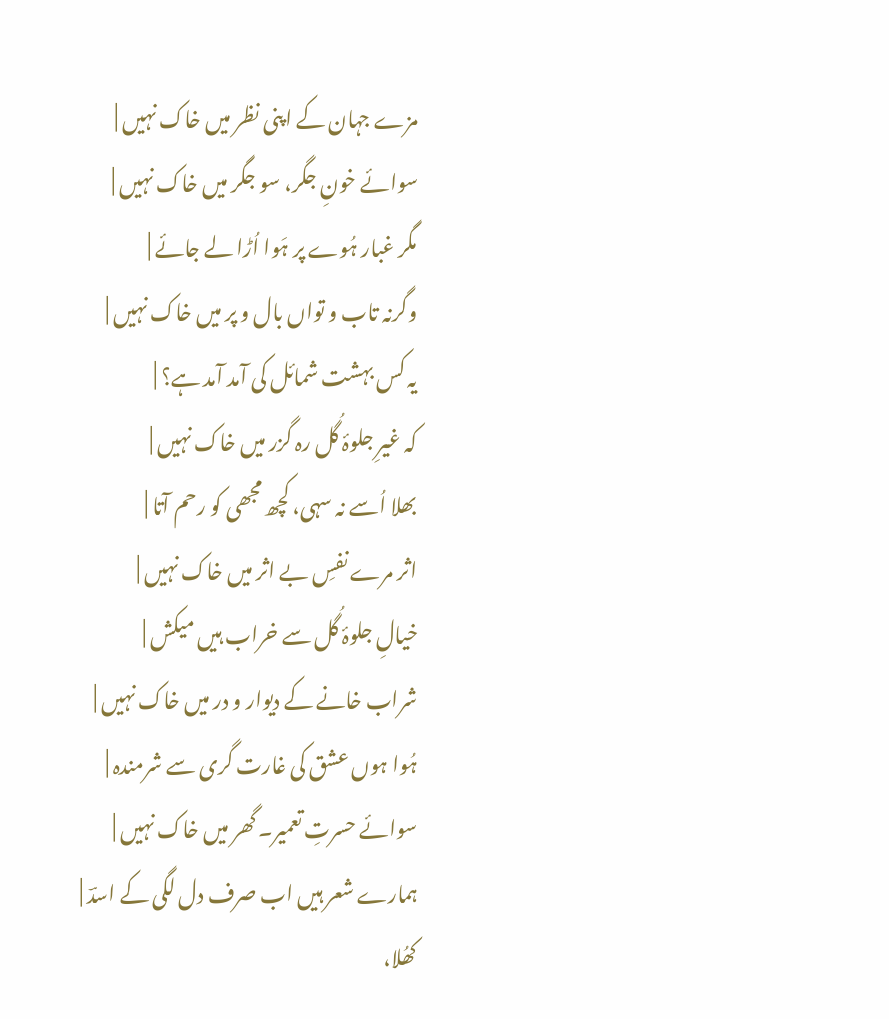مزے جہان کے اپنی نظر میں خاک نہیں |
سوائے خونِ جگر، سو جگر میں خاک نہیں |
مگر غبار ہُوے پر ہَوا اُڑا لے جائے |
وگرنہ تاب و تواں بال و پر میں خاک نہیں |
یہ کس بہشت شمائل کی آمد آمد ہے؟ |
کہ غیرِ جلوۂ گُل رہ گزر میں خاک نہیں |
بھلا اُسے نہ سہی، کچھ مجھی کو رحم آتا |
اثر مرے نفسِ بے اثر میں خاک نہیں |
خیالِ جلوۂ گُل سے خراب ہیں میکش |
شراب خانے کے دیوار و در میں خاک نہیں |
ہُوا ہوں عشق کی غارت گری سے شرمندہ |
سوائے حسرتِ تعمیر۔ گھر میں خاک نہیں |
ہمارے شعر ہیں اب صرف دل لگی کے اسدؔ |
کھُلا،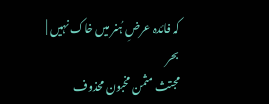کہ فائدہ عرضِ ہُنر میں خاک نہیں |
بحر
مجتث مثمن مخبون محذوف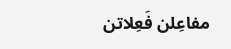مفاعِلن فَعِلاتن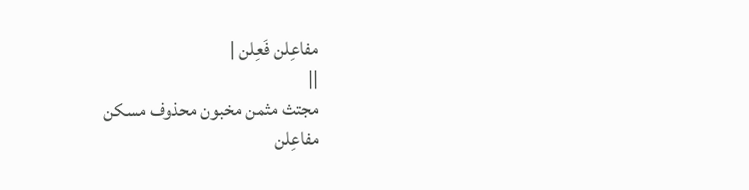مفاعِلن فَعِلن |
||
مجتث مثمن مخبون محذوف مسکن
مفاعِلن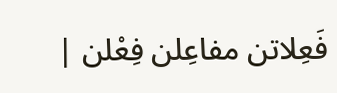فَعِلاتن مفاعِلن فِعْلن |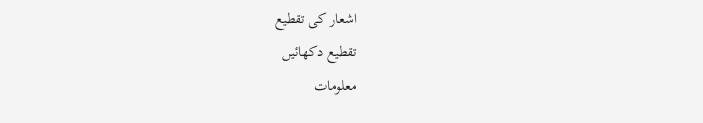اشعار کی تقطیع
تقطیع دکھائیں
معلومات